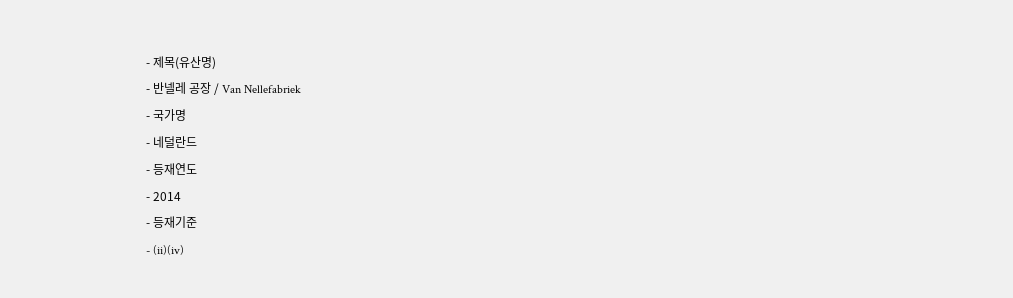- 제목(유산명)
- 반넬레 공장 / Van Nellefabriek
- 국가명
- 네덜란드
- 등재연도
- 2014
- 등재기준
- (ii)(iv)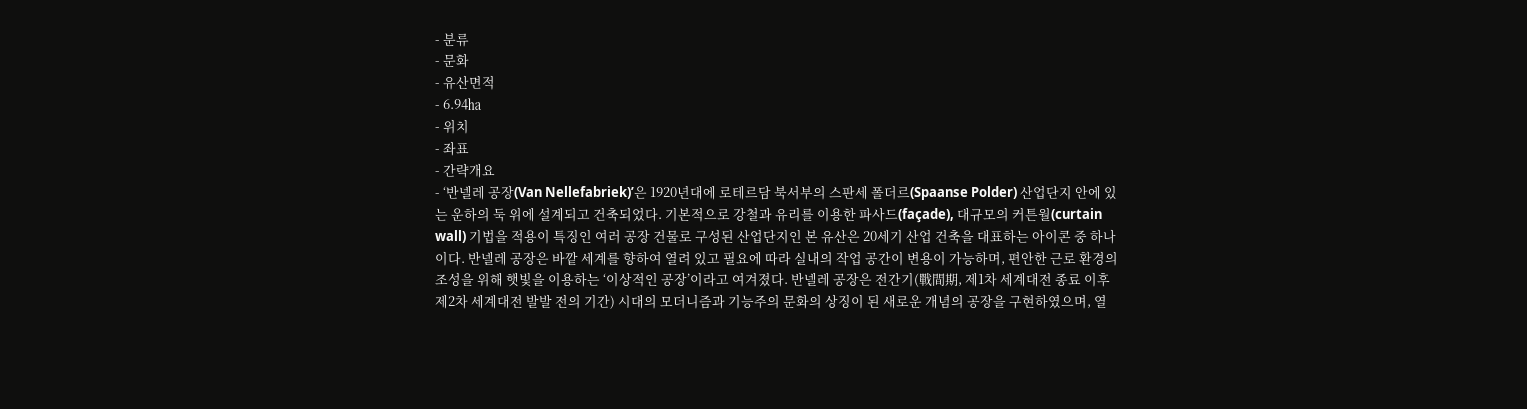- 분류
- 문화
- 유산면적
- 6.94㏊
- 위치
- 좌표
- 간략개요
- ‘반넬레 공장(Van Nellefabriek)’은 1920년대에 로테르담 북서부의 스판세 폴더르(Spaanse Polder) 산업단지 안에 있는 운하의 둑 위에 설계되고 건축되었다. 기본적으로 강철과 유리를 이용한 파사드(façade), 대규모의 커튼월(curtain wall) 기법을 적용이 특징인 여러 공장 건물로 구성된 산업단지인 본 유산은 20세기 산업 건축을 대표하는 아이콘 중 하나이다. 반넬레 공장은 바깥 세계를 향하여 열려 있고 필요에 따라 실내의 작업 공간이 변용이 가능하며, 편안한 근로 환경의 조성을 위해 햇빛을 이용하는 ‘이상적인 공장’이라고 여겨졌다. 반넬레 공장은 전간기(戰間期, 제1차 세계대전 종료 이후 제2차 세계대전 발발 전의 기간) 시대의 모더니즘과 기능주의 문화의 상징이 된 새로운 개념의 공장을 구현하였으며, 열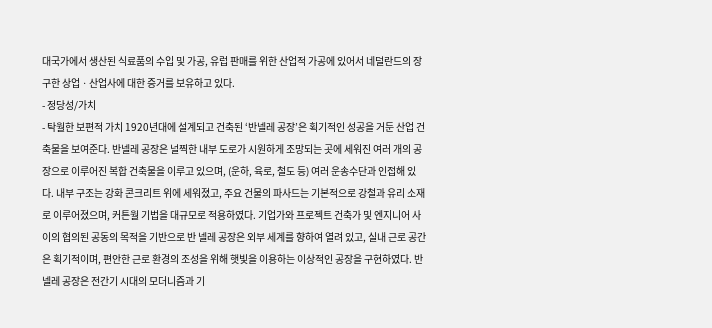대국가에서 생산된 식료품의 수입 및 가공, 유럽 판매를 위한 산업적 가공에 있어서 네덜란드의 장구한 상업ㆍ산업사에 대한 증거를 보유하고 있다.
- 정당성/가치
- 탁월한 보편적 가치 1920년대에 설계되고 건축된 ‘반넬레 공장’은 획기적인 성공을 거둔 산업 건축물을 보여준다. 반넬레 공장은 널찍한 내부 도로가 시원하게 조망되는 곳에 세워진 여러 개의 공장으로 이루어진 복합 건축물을 이루고 있으며, (운하, 육로, 철도 등) 여러 운송수단과 인접해 있다. 내부 구조는 강화 콘크리트 위에 세워졌고, 주요 건물의 파사드는 기본적으로 강철과 유리 소재로 이루어졌으며, 커튼월 기법을 대규모로 적용하였다. 기업가와 프로젝트 건축가 및 엔지니어 사이의 협의된 공동의 목적을 기반으로 반 넬레 공장은 외부 세계를 향하여 열려 있고, 실내 근로 공간은 획기적이며, 편안한 근로 환경의 조성을 위해 햇빛을 이용하는 이상적인 공장을 구현하였다. 반넬레 공장은 전간기 시대의 모더니즘과 기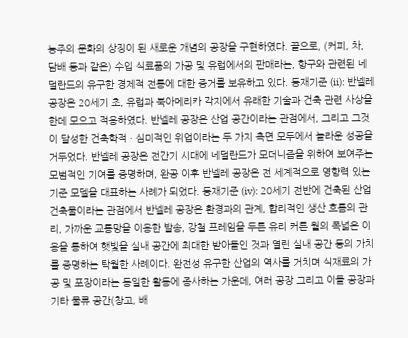능주의 문화의 상징이 된 새로운 개념의 공장을 구현하였다. 끝으로, (커피, 차, 담배 등과 같은) 수입 식료품의 가공 및 유럽에서의 판매라는, 항구와 관련된 네덜란드의 유구한 경제적 전통에 대한 증거를 보유하고 있다. 등재기준 (ii): 반넬레 공장은 20세기 초, 유럽과 북아메리카 각지에서 유래한 기술과 건축 관련 사상을 한데 모으고 적용하였다. 반넬레 공장은 산업 공간이라는 관점에서, 그리고 그것이 달성한 건축학적ㆍ심미적인 위업이라는 두 가지 측면 모두에서 놀라운 성공을 거두었다. 반넬레 공장은 전간기 시대에 네덜란드가 모더니즘을 위하여 보여주는 모범적인 기여를 증명하며, 완공 이후 반넬레 공장은 전 세계적으로 영향력 있는 기준 모델을 대표하는 사례가 되었다. 등재기준 (iv): 20세기 전반에 건축된 산업건축물이라는 관점에서 반넬레 공장은 환경과의 관계, 합리적인 생산 흐름의 관리, 가까운 교통망을 이용한 발송, 강철 프레임을 두른 유리 커튼 월의 폭넓은 이용을 통하여 햇빛을 실내 공간에 최대한 받아들인 것과 열린 실내 공간 등의 가치를 증명하는 탁월한 사례이다. 완전성 유구한 산업의 역사를 거치며 식재료의 가공 및 포장이라는 동일한 활동에 종사하는 가운데, 여러 공장 그리고 이들 공장과 기타 물류 공간(창고, 배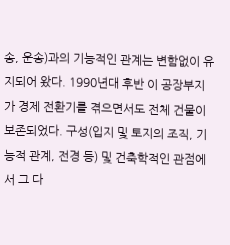송, 운송)과의 기능적인 관계는 변함없이 유지되어 왔다. 1990년대 후반 이 공장부지가 경제 전환기를 겪으면서도 전체 건물이 보존되었다. 구성(입지 및 토지의 조직, 기능적 관계, 전경 등) 및 건축학적인 관점에서 그 다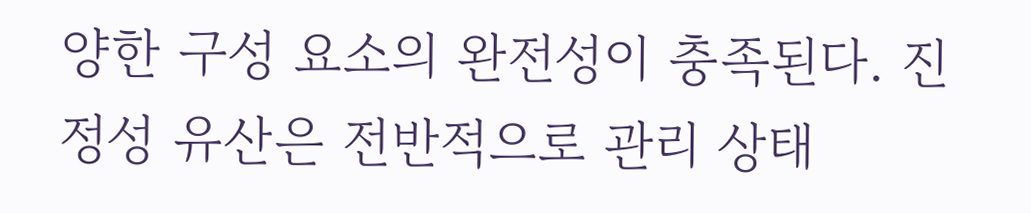양한 구성 요소의 완전성이 충족된다. 진정성 유산은 전반적으로 관리 상태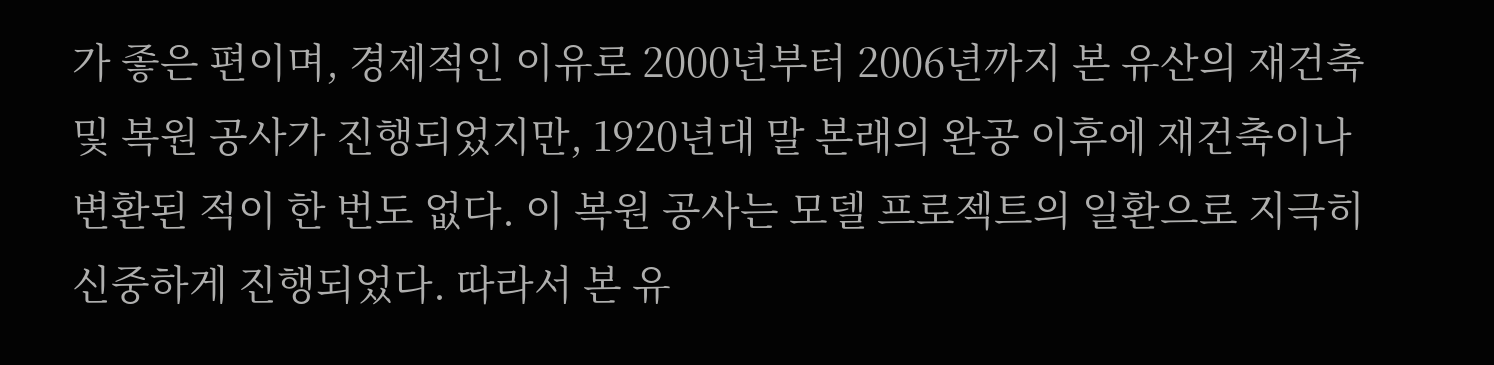가 좋은 편이며, 경제적인 이유로 2000년부터 2006년까지 본 유산의 재건축 및 복원 공사가 진행되었지만, 1920년대 말 본래의 완공 이후에 재건축이나 변환된 적이 한 번도 없다. 이 복원 공사는 모델 프로젝트의 일환으로 지극히 신중하게 진행되었다. 따라서 본 유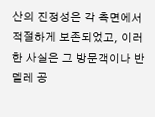산의 진정성은 각 측면에서 적절하게 보존되었고, 이러한 사실은 그 방문객이나 반델레 공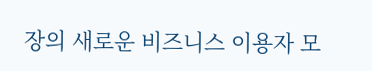장의 새로운 비즈니스 이용자 모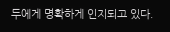두에게 명확하게 인지되고 있다.